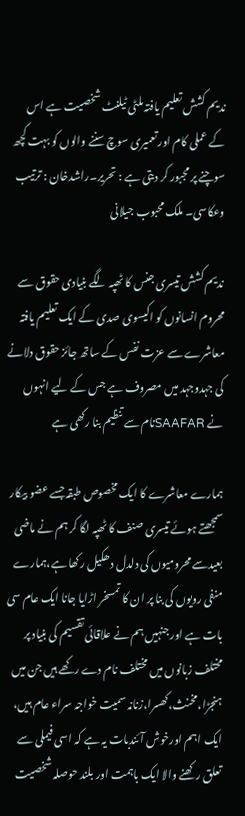ندیم کشش تعلیم یافتہ ملٹی ٹیلنٹ شخصیت ہے اس کے عملی کام اور تعمیری سوچ سننے والوں کو بہت کچھ سوچنے پر مجبور کر دیتی ہے : تحریر۔راشدخان : ترتیب وعکاسی۔ ملک محبوب جیلانی

ندیم کشش تیسری جنس کا ٹھپہ لگے بنیادی حقوق سے محروم انسانوں کو اکیسوی صدی کے ایک تعلیم یافتہ معاشرے سے عزت نفس کے ساتھ جائز حقوق دلانے کی جہدوجہد میں مصروف ہے جس کے لیے انہوں نے SAAFARنام سے تنظیم بنا رکھی ہے

ہمارے معاشرے کا ایک مخصوص طبقہ جسے عضو بیکار سمجھتے ہوئے تیسری صنف کا ٹھپہ لگا کر ہم نے ماضی بعیدسے محرومیوں کی دلدل دھکیل رکھا ہے،ہمارے منفی رویوں کی بنا پر ان کا تمسخر اڑایا جانا ایک عام سی بات ہے اور جنہیں ہم نے علاقائی تقسیم کی بنیاد پر مختلف زبانوں میں مختلف نام دے رکھے ہیں جن میں ہنجڑا،مخنث،کھسرا،زنانہ سمیت خواجہ سراء عام ہیں،
ایک اہم اورخوش آئندبات یہ ہے کہ اسی فیملی سے تعلق رکھنے والا ایک باہمت اور بلند حوصلہ شخصیت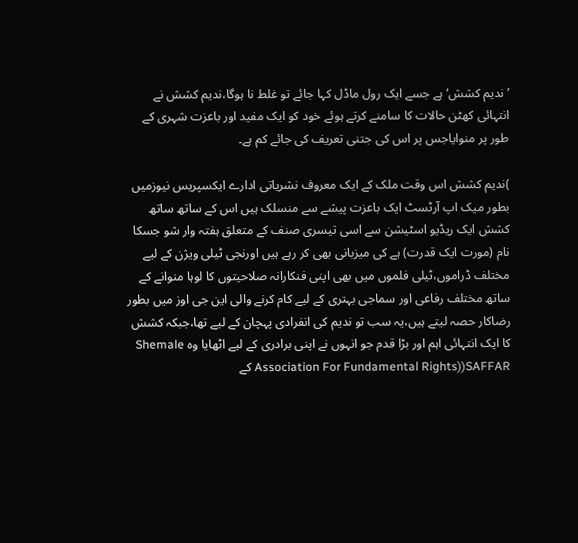’ندیم کشش‘ ہے جسے ایک رول ماڈل کہا جائے تو غلط نا ہوگا،ندیم کشش نے انتہائی کھٹن حالات کا سامنے کرتے ہوئے خود کو ایک مفید اور باعزت شہری کے طور پر منوایاجس پر اس کی جتنی تعریف کی جائے کم ہے۔

)ندیم کشش اس وقت ملک کے ایک معروف نشریاتی ادارے ایکسپریس نیوزمیں بطور میک اپ آرٹسٹ ایک باعزت پیشے سے منسلک ہیں اس کے ساتھ ساتھ کشش ایک ریڈیو اسٹیشن سے اسی تیسری صنف کے متعلق ہفتہ وار شو جسکا نام (مورت ایک قدرت) ہے کی میزبانی بھی کر رہے ہیں اورنجی ٹیلی ویژن کے لیے مختلف ڈراموں،ٹیلی فلموں میں بھی اپنی فنکارانہ صلاحیتوں کا لوہا منوانے کے ساتھ مختلف رفاعی اور سماجی بہتری کے لیے کام کرنے والی این جی اوز میں بطور رضاکار حصہ لیتے ہیں،یہ سب تو ندیم کی انفرادی پہچان کے لیے تھا،جبکہ کشش کا ایک انتہائی اہم اور بڑا قدم جو انہوں نے اپنی برادری کے لیے اٹھایا وہ Shemale Association For Fundamental Rights))SAFFAR کے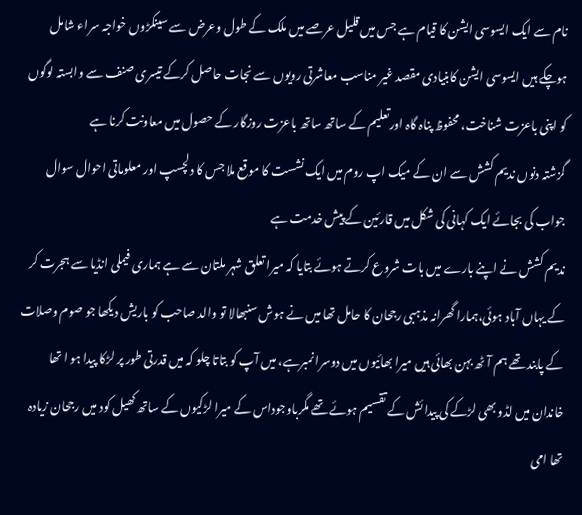نام سے ایک ایسوسی ایشن کا قیام ہے جس میں قلیل عرصے میں ملک کے طول وعرض سے سینکڑوں خواجہ سراء شامل ہوچکے ہیں ایسوسی ایشن کابنیادی مقصد غیر مناسب معاشرتی رویوں سے نجات حاصل کرکے تیسری صنف سے وابستہ لوگوں کو اپنی باعزت شناخت، محفوظ پناہ گاہ اورتعلیم کے ساتھ ساتھ باعزت روزگار کے حصول میں معاونت کرنا ہے
گزشتہ دنوں ندیم کشش سے ان کے میک اپ روم میں ایک نشست کا موقع ملا جس کا دلچسپ اور معلوماتی احوال سوال جواب کی بجائے ایک کہانی کی شکل میں قارئین کے پیش خدمت ہے
ندیم کشش نے اپنے بارے میں بات شروع کرتے ہوئے بتایا کہ میرا تعلق شہر ملتان سے ہے ہماری فیملی انڈیا سے ہجرت کر کے یہاں آباد ہوئی،ہمارا گھرانہ مذہبی رجحان کا حامل تھا میں نے ہوش سنبھالا تو والد صاحب کو باریش دیکھا جو صوم وصلات کے پابند تھے ہم آٹھ بہن بھائی ہیں میرا بھائیوں میں دوسرا نمبرہے، میں آپ کو بتاتا چلو کہ میں قدرتی طور پر لڑکا پیدا ہو ا تھا خاندان میں لڈو بھی لڑکے کی پیدا ئش کے تقسیم ہوئے تھے مگرباوجوداس کے میرا لڑکیوں کے ساتھ کھیل کود میں رجحان زیادہ تھا امی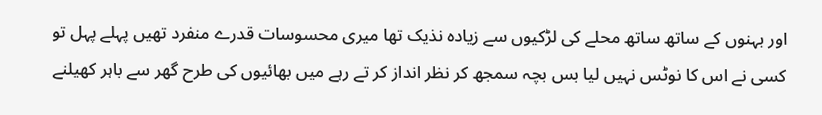اور بہنوں کے ساتھ ساتھ محلے کی لڑکیوں سے زیادہ نذیک تھا میری محسوسات قدرے منفرد تھیں پہلے پہل تو کسی نے اس کا نوٹس نہیں لیا بس بچہ سمجھ کر نظر انداز کر تے رہے میں بھائیوں کی طرح گھر سے باہر کھیلنے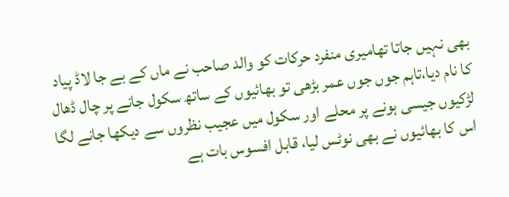بھی نہیں جاتا تھامیری منفرد حرکات کو والد صاحب نے ماں کے بے جا لاڈ پیاد کا نام دیا،تاہم جوں جوں عمر بڑھی تو بھائیوں کے ساتھ سکول جانے پر چال ڈھال لڑکیوں جیسی ہونے پر محلے اور سکول میں عجیب نظروں سے دیکھا جانے لگا اس کا بھائیوں نے بھی نوٹس لیا، قابل افسوس بات ہے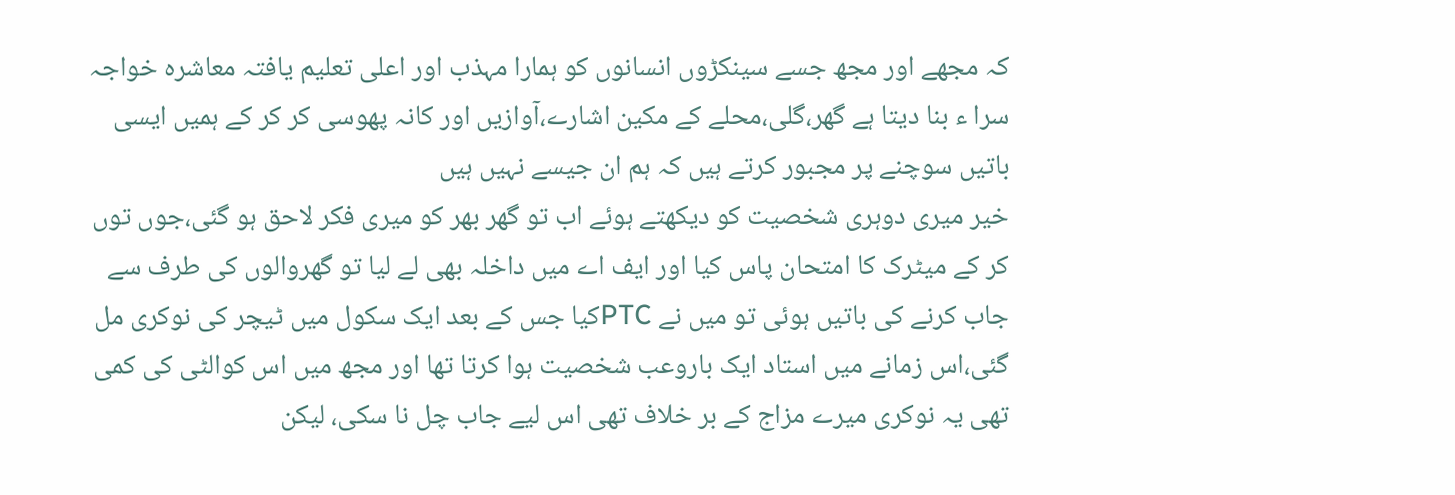کہ مجھے اور مجھ جسے سینکڑوں انسانوں کو ہمارا مہذب اور اعلی تعلیم یافتہ معاشرہ خواجہ سرا ء بنا دیتا ہے گھر،گلی،محلے کے مکین اشارے،آوازیں اور کانہ پھوسی کر کر کے ہمیں ایسی باتیں سوچنے پر مجبور کرتے ہیں کہ ہم ان جیسے نہیں ہیں
خیر میری دوہری شخصیت کو دیکھتے ہوئے اب تو گھر بھر کو میری فکر لاحق ہو گئی،جوں توں کر کے میٹرک کا امتحان پاس کیا اور ایف اے میں داخلہ بھی لے لیا تو گھروالوں کی طرف سے جاب کرنے کی باتیں ہوئی تو میں نے PTCکیا جس کے بعد ایک سکول میں ٹیچر کی نوکری مل گئی،اس زمانے میں استاد ایک باروعب شخصیت ہوا کرتا تھا اور مجھ میں اس کوالٹی کی کمی تھی یہ نوکری میرے مزاج کے بر خلاف تھی اس لیے جاب چل نا سکی، لیکن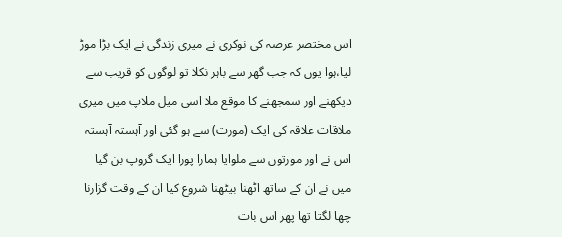اس مختصر عرصہ کی نوکری نے میری زندگی نے ایک بڑا موڑ لیا،ہوا یوں کہ جب گھر سے باہر نکلا تو لوگوں کو قریب سے دیکھنے اور سمجھنے کا موقع ملا اسی میل ملاپ میں میری ملاقات علاقہ کی ایک (مورت) سے ہو گئی اور آہستہ آہستہ اس نے اور مورتوں سے ملوایا ہمارا پورا ایک گروپ بن گیا میں نے ان کے ساتھ اٹھنا بیٹھنا شروع کیا ان کے وقت گزارنا چھا لگتا تھا پھر اس بات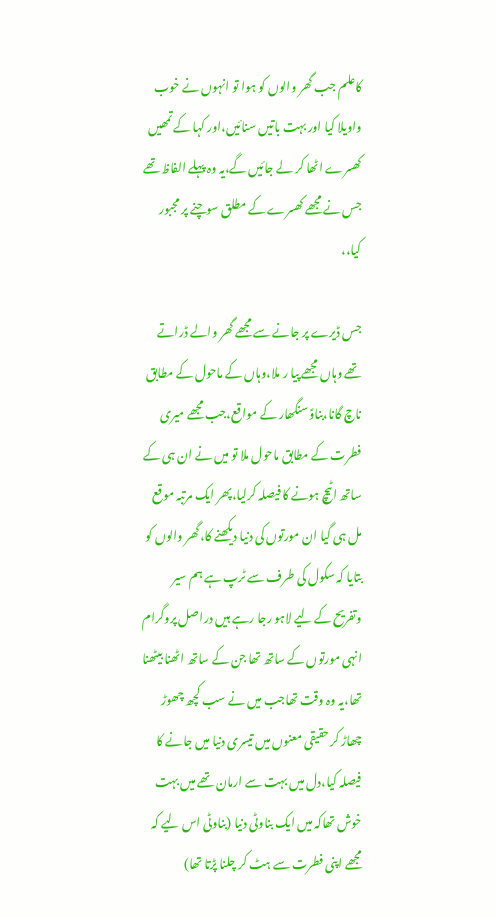کاعلم جب گھر والوں کو ہوا تو انہوں نے خوب واویلا کیا اور بہت باتیں سنائیں،اور کہا کے تمھیں کھسرے اٹھا کر لے جائیں گے،یہ وہ پہلے الفاظ تھے جس نے مجھے کھسرے کے مطلق سوچنے پر مجبور کیا،،

جس ڈیرے پر جانے سے مجھے گھر والے ڈراتے تھے وہاں مجھے پیا ر ملا،وہاں کے ماحول کے مطابق ناچ گانا،بناوؑسنگھار کے مواقع،جب مجھے میری فطرت کے مطابق ماحول ملا تو میں نے ان ہی کے ساتھ اٹیچ ہونے کا فیصلہ کرلیا،پھر ایک مرتبہ موقع مل ہی گیا ان مورتوں کی دنیا دیکھنے کا،گھر والوں کو بتایا کہ سکول کی طرف سے ٹرپ ہے ہم سیر وتفریح کے لیے لاہو رجا رہے ہیں دراصل پروگرام انہی مورتوں کے ساتھ تھا جن کے ساتھ اٹھنا بیٹھنا تھا،یہ وہ وقت تھاجب میں نے سب کچھ چھوڑ چھاڑ کر حقیقی معنوں میں تیسری دنیا میں جانے کا فیصلہ کیا،دل میں بہت سے ارمان تھے میں بہت خوش تھاکہ میں ایک بناوٹی دنیا (بناوٹی اس لیے کہ مجھے اپنی فطرت سے ہٹ کر چلنا پڑتا تھا)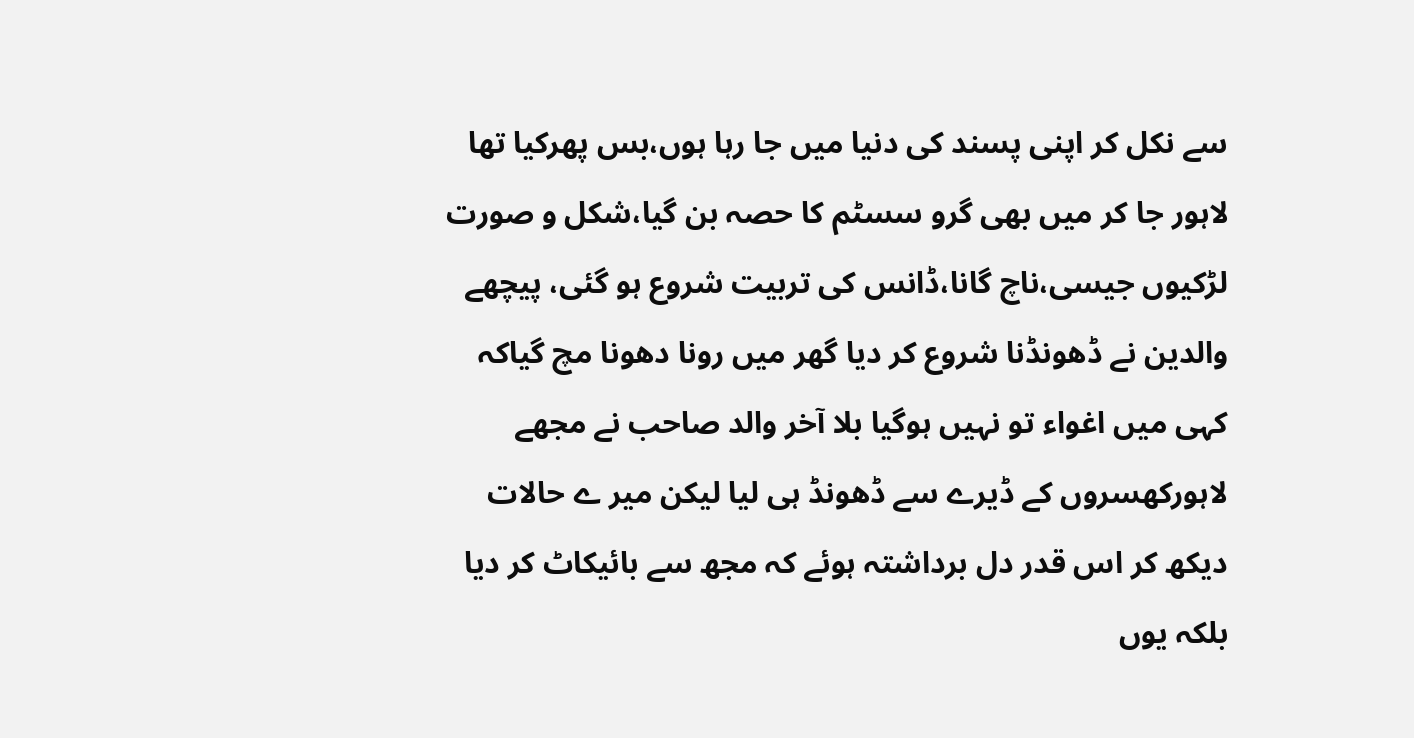سے نکل کر اپنی پسند کی دنیا میں جا رہا ہوں،بس پھرکیا تھا لاہور جا کر میں بھی گرو سسٹم کا حصہ بن گیا،شکل و صورت لڑکیوں جیسی،ناچ گانا،ڈانس کی تربیت شروع ہو گئی، پیچھے والدین نے ڈھونڈنا شروع کر دیا گھر میں رونا دھونا مچ گیاکہ کہی میں اغواء تو نہیں ہوگیا بلا آخر والد صاحب نے مجھے لاہورکھسروں کے ڈیرے سے ڈھونڈ ہی لیا لیکن میر ے حالات دیکھ کر اس قدر دل برداشتہ ہوئے کہ مجھ سے بائیکاٹ کر دیا بلکہ یوں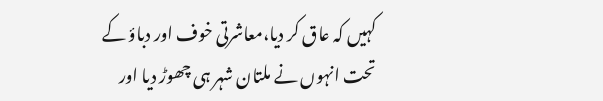کہیں کہ عاق کر دیا،معاشرتی خوف اور دباؤ کے تحت انہوں نے ملتان شہر ہی چھوڑ دیا اور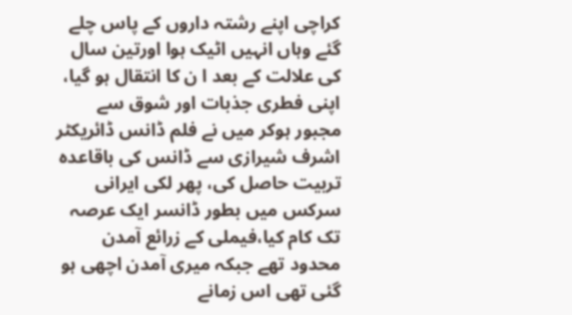کراچی اپنے رشتہ داروں کے پاس چلے گئے وہاں انہیں اٹیک ہوا اورتین سال کی علالت کے بعد ا ن کا انتقال ہو گیا،
اپنی فطری جذبات اور شوق سے مجبور ہوکر میں نے فلم ڈانس ڈائریکٹر اشرف شیرازی سے ڈانس کی باقاعدہ تربیت حاصل کی، پھر لکی ایرانی سرکس میں بطور ڈانسر ایک عرصہ تک کام کیا،فیملی کے زرائع آمدن محدود تھے جبکہ میری آمدن اچھی ہو گئی تھی اس زمانے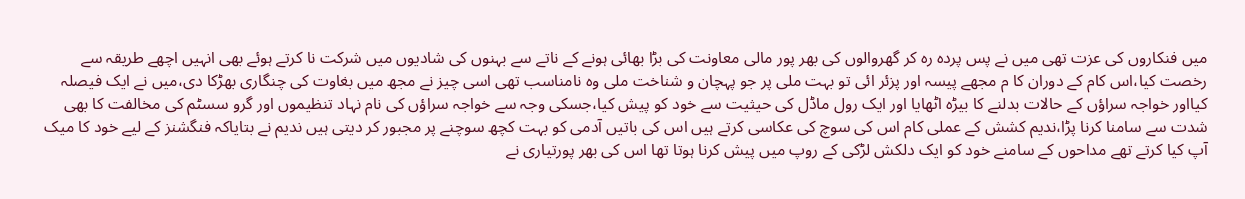میں فنکاروں کی عزت تھی میں نے پس پردہ رہ کر گھروالوں کی بھر پور مالی معاونت کی بڑا بھائی ہونے کے ناتے سے بہنوں کی شادیوں میں شرکت نا کرتے ہوئے بھی انہیں اچھے طریقہ سے رخصت کیا،اس کام کے دوران کا م مجھے پیسہ اور پزئر ائی تو بہت ملی پر جو پہچان و شناخت ملی وہ نامناسب تھی اسی چیز نے مجھ میں بغاوت کی چنگاری بھڑکا دی،میں نے ایک فیصلہ کیااور خواجہ سراؤں کے حالات بدلنے کا بیڑہ اٹھایا اور ایک رول ماڈل کی حیثیت سے خود کو پیش کیا،جسکی وجہ سے خواجہ سراؤں کی نام نہاد تنظیموں اور گرو سسٹم کی مخالفت کا بھی شدت سے سامنا کرنا پڑا،ندیم کشش کے عملی کام اس کی سوچ کی عکاسی کرتے ہیں اس کی باتیں آدمی کو بہت کچھ سوچنے پر مجبور کر دیتی ہیں ندیم نے بتایاکہ فنگشنز کے لیے خود کا میک آپ کیا کرتے تھے مداحوں کے سامنے خود کو ایک دلکش لڑکی کے روپ میں پیش کرنا ہوتا تھا اس کی بھر پورتیاری نے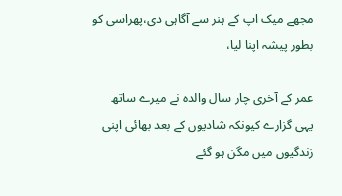مجھے میک اپ کے ہنر سے آگاہی دی،پھراسی کو بطور پیشہ اپنا لیا،

عمر کے آخری چار سال والدہ نے میرے ساتھ یہی گزارے کیونکہ شادیوں کے بعد بھائی اپنی زندگیوں میں مگن ہو گئے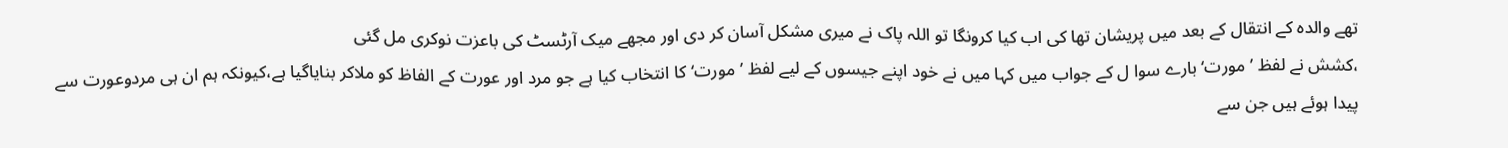تھے والدہ کے انتقال کے بعد میں پریشان تھا کی اب کیا کرونگا تو اللہ پاک نے میری مشکل آسان کر دی اور مجھے میک آرٹسٹ کی باعزت نوکری مل گئی
،کشش نے لفظ ’مورت‘ بارے سوا ل کے جواب میں کہا میں نے خود اپنے جیسوں کے لیے لفظ ’مورت‘کا انتخاب کیا ہے جو مرد اور عورت کے الفاظ کو ملاکر بنایاگیا ہے،کیونکہ ہم ان ہی مردوعورت سے پیدا ہوئے ہیں جن سے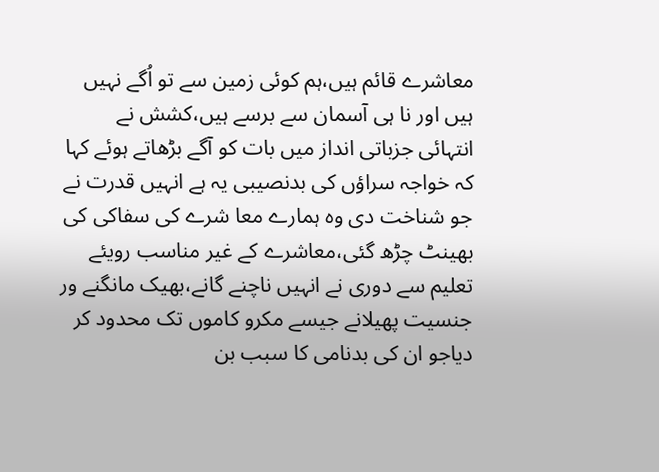معاشرے قائم ہیں،ہم کوئی زمین سے تو اُگے نہیں ہیں اور نا ہی آسمان سے برسے ہیں،کشش نے انتہائی جزباتی انداز میں بات کو آگے بڑھاتے ہوئے کہا کہ خواجہ سراؤں کی بدنصیبی یہ ہے انہیں قدرت نے جو شناخت دی وہ ہمارے معا شرے کی سفاکی کی بھینٹ چڑھ گئی،معاشرے کے غیر مناسب رویئے تعلیم سے دوری نے انہیں ناچنے گانے،بھیک مانگنے ور جنسیت پھیلانے جیسے مکرو کاموں تک محدود کر دیاجو ان کی بدنامی کا سبب بن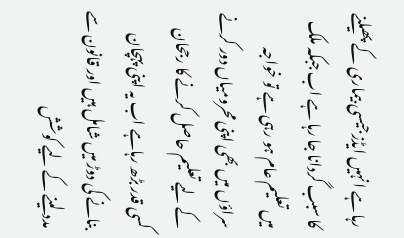رہا ہے انہیں ایڈزجیسی بیماری کے پھیلنے کا سبب گردانا جا رہا ہے اب جبکہ ملک میں تعلیم عام ہو رہی ہے تو خواجہ سراؤں میں بھی اپنی محرومیاں دور کرنے کے لیے تعلیم حاصل کرنے کا رجحان کسی قدر بڑھ رہاہے اب یہ اپنی پہچان بنانے کی دوڑ میں شامل ہیں اور قانون سے مدد لینے کے لیے کوشش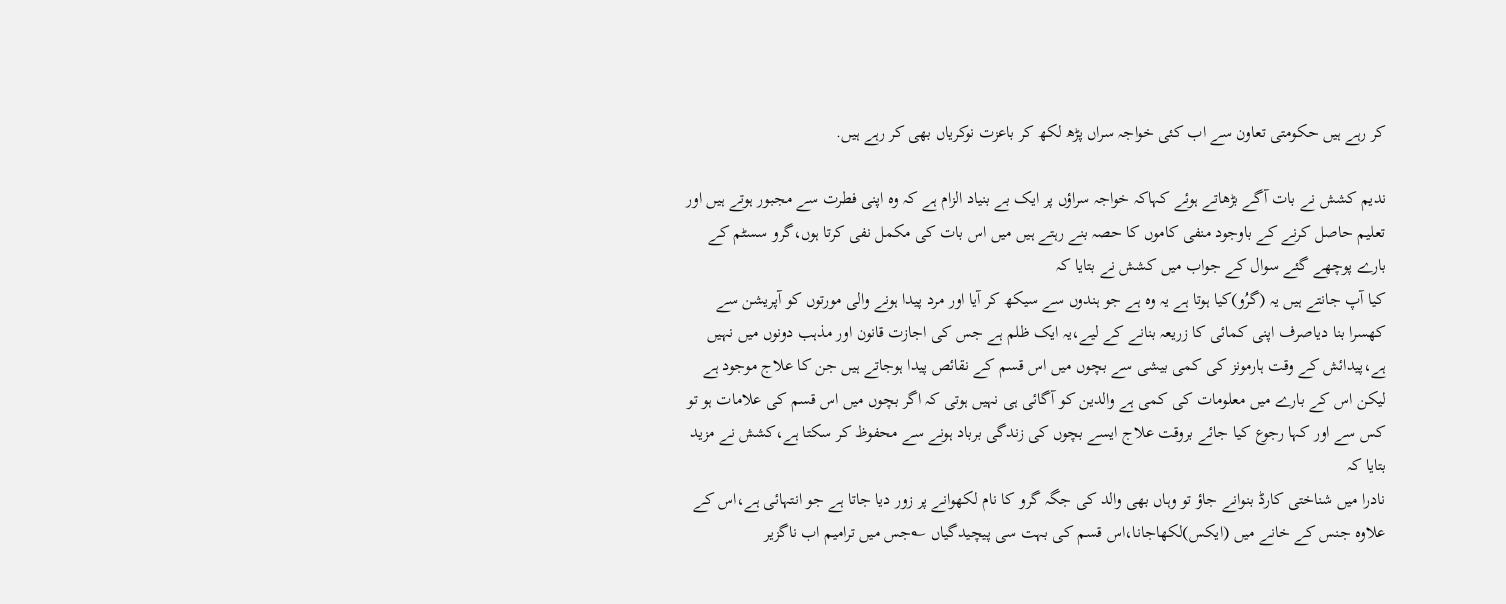کر رہے ہیں حکومتی تعاون سے اب کئی خواجہ سراں پڑھ لکھ کر باعزت نوکریاں بھی کر رہے ہیں.

ندیم کشش نے بات آگے بڑھاتے ہوئے کہاکہ خواجہ سراؤں پر ایک بے بنیاد الزام ہے کہ وہ اپنی فطرت سے مجبور ہوتے ہیں اور تعلیم حاصل کرنے کے باوجود منفی کاموں کا حصہ بنے رہتے ہیں میں اس بات کی مکمل نفی کرتا ہوں،گرو سسٹم کے بارے پوچھے گئے سوال کے جواب میں کشش نے بتایا کہ
کیا آپ جانتے ہیں یہ (گرُو)کیا ہوتا ہے یہ وہ ہے جو ہندوں سے سیکھ کر آیا اور مرد پیدا ہونے والی مورتوں کو آپریشن سے کھسرا بنا دیاصرف اپنی کمائی کا زریعہ بنانے کے لیے،یہ ایک ظلم ہے جس کی اجازت قانون اور مذہب دونوں میں نہیں ہے،پیدائش کے وقت ہارمونز کی کمی بیشی سے بچوں میں اس قسم کے نقائص پیدا ہوجاتے ہیں جن کا علاج موجود ہے لیکن اس کے بارے میں معلومات کی کمی ہے والدین کو آگائی ہی نہیں ہوتی کہ اگر بچوں میں اس قسم کی علامات ہو تو کس سے اور کہا رجوع کیا جائے بروقت علاج ایسے بچوں کی زندگی برباد ہونے سے محفوظ کر سکتا ہے،کشش نے مزید بتایا کہ
نادرا میں شناختی کارڈ بنوانے جاؤ تو وہاں بھی والد کی جگہ گرو کا نام لکھوانے پر زور دیا جاتا ہے جو انتہائی ہے،اس کے علاوہ جنس کے خانے میں (ایکس)لکھاجانا،اس قسم کی بہت سی پیچیدگیاں ؎جس میں ترامیم اب ناگزیر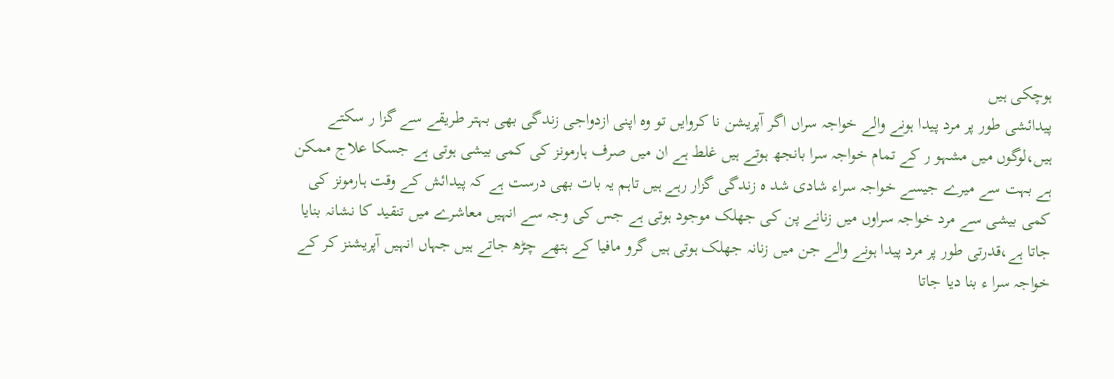ہوچکی ہیں
پیدائشی طور پر مرد پیدا ہونے والے خواجہ سراں اگر آپریشن نا کروایں تو وہ اپنی ازدواجی زندگی بھی بہتر طریقے سے گزا ر سکتے ہیں،لوگوں میں مشہو ر کے تمام خواجہ سرا بانجھ ہوتے ہیں غلط ہے ان میں صرف ہارمونز کی کمی بیشی ہوتی ہے جسکا علاج ممکن ہے بہت سے میرے جیسے خواجہ سراء شادی شد ہ زندگی گزار رہے ہیں تاہم یہ بات بھی درست ہے کہ پیدائش کے وقت ہارمونز کی کمی بیشی سے مرد خواجہ سراوں میں زنانے پن کی جھلک موجود ہوتی ہے جس کی وجہ سے انہیں معاشرے میں تنقید کا نشانہ بنایا جاتا ہے،قدرتی طور پر مرد پیدا ہونے والے جن میں زنانہ جھلک ہوتی ہیں گرو مافیا کے ہتھے چڑھ جاتے ہیں جہاں انہیں آپریشنز کر کے خواجہ سرا ء بنا دیا جاتا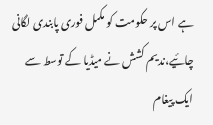ہے اس پر حکومت کو مکمل فوری پابندی لگانی چائیے،ندیم کشش نے میڈیا کے توسط سے ایک پیغام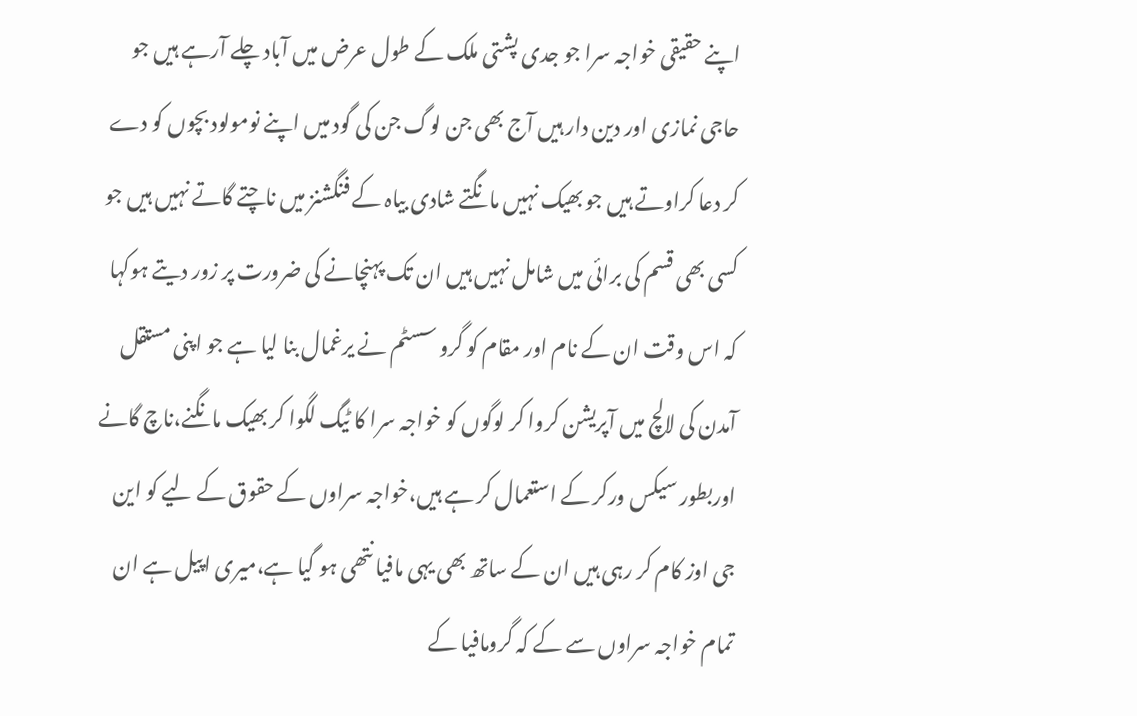اپنے حقیقی خواجہ سرا جو جدی پشتی ملک کے طول عرض میں آباد چلے آرہے ہیں جو حاجی نمازی اور دین دار ہیں آج بھی جن لوگ جن کی گود میں اپنے نومولود بچوں کو دے کر دعا کراوتے ہیں جو بھیک نہیں مانگتے شادی بیاہ کے فنگشنز میں ناچتے گاتے نہیں ہیں جو کسی بھی قسم کی برائی میں شامل نہیں ہیں ان تک پہنچانے کی ضرورت پر زور دیتے ہوکہا کہ اس وقت ان کے نام اور مقام کو گرو سسٹم نے یرغمال بنا لیا ہے جو اپنی مستقل آمدن کی لالچ میں آپریشن کروا کر لوگوں کو خواجہ سرا کا ٹیگ لگوا کر بھیک مانگنے،ناچ گانے اوربطور سیکس ورکر کے استعمال کر ہے ہیں،خواجہ سراوں کے حقوق کے لیے کو این جی اوز کام کر رہی ہیں ان کے ساتھ بھی یہی مافیا نتھی ہو گیا ہے،میری اپیل ہے ان تمام خواجہ سراوں سے کے کہ گرومافیا کے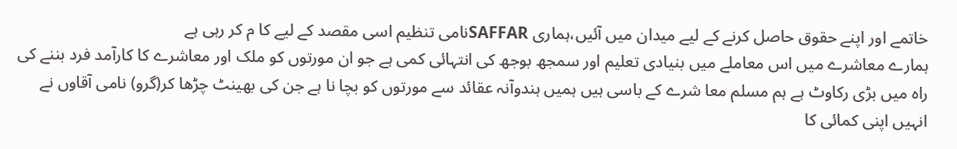خاتمے اور اپنے حقوق حاصل کرنے کے لیے میدان میں آئیں،ہماری SAFFARنامی تنظیم اسی مقصد کے لیے کا م کر رہی ہے
ہمارے معاشرے میں اس معاملے میں بنیادی تعلیم اور سمجھ بوجھ کی انتہائی کمی ہے جو ان مورتوں کو ملک اور معاشرے کا کارآمد فرد بننے کی راہ میں بڑی رکاوٹ ہے ہم مسلم معا شرے کے باسی ہیں ہمیں ہندوآنہ عقائد سے مورتوں کو بچا نا ہے جن کی بھینٹ چڑھا کر(گرو) نامی آقاوں نے انہیں اپنی کمائی کا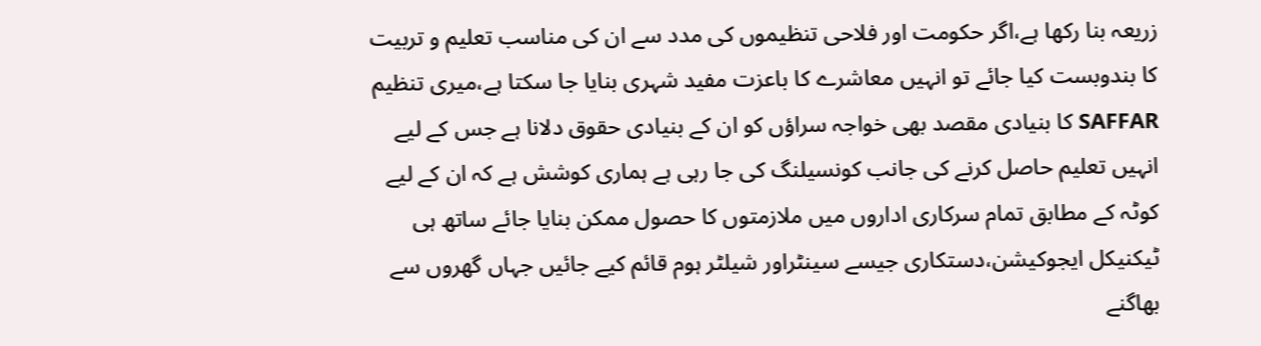زریعہ بنا رکھا ہے،اگر حکومت اور فلاحی تنظیموں کی مدد سے ان کی مناسب تعلیم و تربیت کا بندوبست کیا جائے تو انہیں معاشرے کا باعزت مفید شہری بنایا جا سکتا ہے،میری تنظیم SAFFAR کا بنیادی مقصد بھی خواجہ سراؤں کو ان کے بنیادی حقوق دلانا ہے جس کے لیے انہیں تعلیم حاصل کرنے کی جانب کونسیلنگ کی جا رہی ہے ہماری کوشش ہے کہ ان کے لیے کوٹہ کے مطابق تمام سرکاری اداروں میں ملازمتوں کا حصول ممکن بنایا جائے ساتھ ہی ٹیکنیکل ایجوکیشن،دستکاری جیسے سینٹراور شیلٹر ہوم قائم کیے جائیں جہاں گھروں سے بھاگنے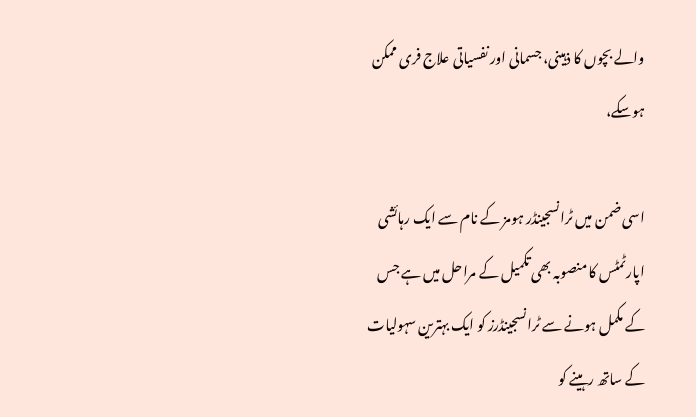والے بچوں کا ذہینی، جسمانی اور نفسیاتی علاج فری ممکن ہوسکے،

اسی ضمن میں ٹرانسجینڈر ہومز کے نام سے ایک رہائشی اپارٹمٹس کا منصوبہ بھی تکمیل کے مراحل میں ہے جس کے مکمل ہونے سے ٹرانسجینڈرز کو ایک بہترین سہولیات کے ساتھ رہینے کو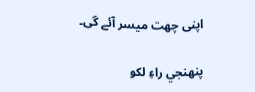اپنی چھت میسر آئے گی۔

پنھنجي راءِ لکو